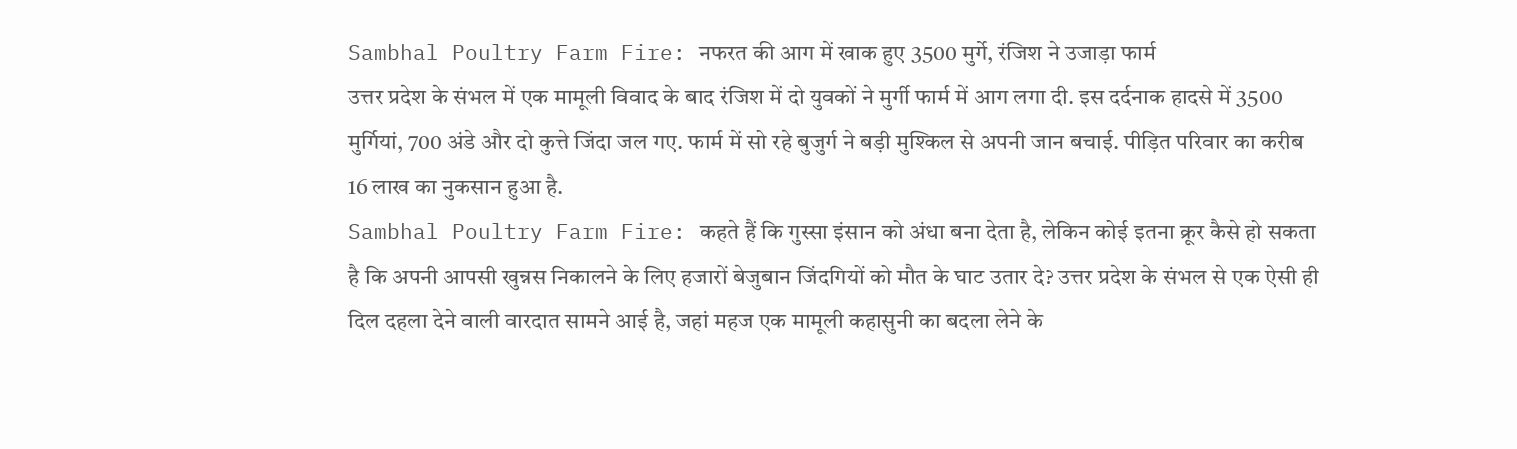Sambhal Poultry Farm Fire: नफरत की आग में खाक हुए 3500 मुर्गे, रंजिश ने उजाड़ा फार्म
उत्तर प्रदेश के संभल में एक मामूली विवाद के बाद रंजिश में दो युवकों ने मुर्गी फार्म में आग लगा दी. इस दर्दनाक हादसे में 3500 मुर्गियां, 700 अंडे और दो कुत्ते जिंदा जल गए. फार्म में सो रहे बुजुर्ग ने बड़ी मुश्किल से अपनी जान बचाई. पीड़ित परिवार का करीब 16 लाख का नुकसान हुआ है.
Sambhal Poultry Farm Fire: कहते हैं कि गुस्सा इंसान को अंधा बना देता है, लेकिन कोई इतना क्रूर कैसे हो सकता है कि अपनी आपसी खुन्नस निकालने के लिए हजारों बेजुबान जिंदगियों को मौत के घाट उतार दे? उत्तर प्रदेश के संभल से एक ऐसी ही दिल दहला देने वाली वारदात सामने आई है, जहां महज एक मामूली कहासुनी का बदला लेने के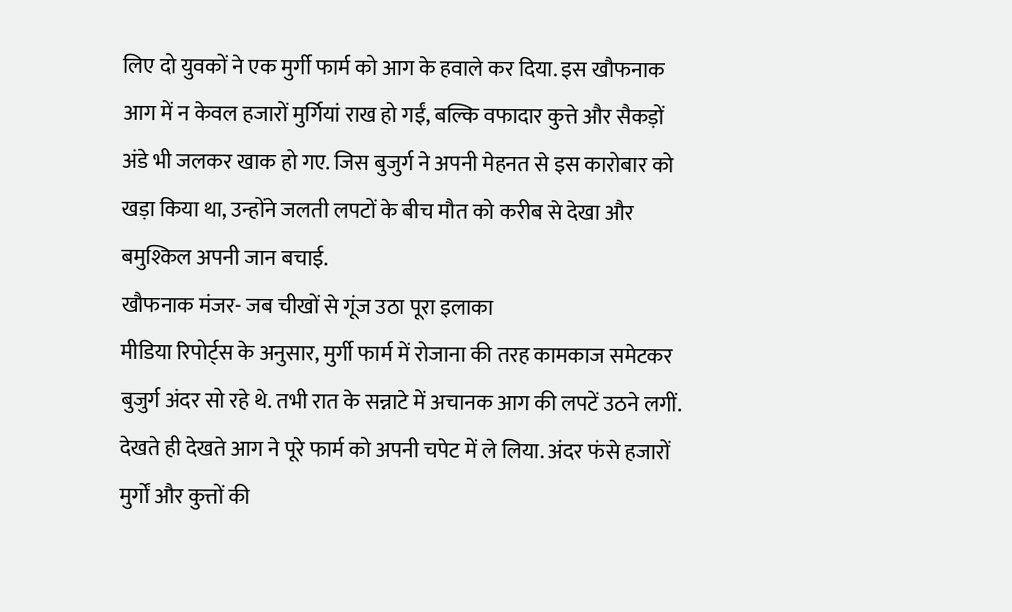लिए दो युवकों ने एक मुर्गी फार्म को आग के हवाले कर दिया. इस खौफनाक आग में न केवल हजारों मुर्गियां राख हो गईं, बल्कि वफादार कुत्ते और सैकड़ों अंडे भी जलकर खाक हो गए. जिस बुजुर्ग ने अपनी मेहनत से इस कारोबार को खड़ा किया था, उन्होंने जलती लपटों के बीच मौत को करीब से देखा और बमुश्किल अपनी जान बचाई.
खौफनाक मंजर- जब चीखों से गूंज उठा पूरा इलाका
मीडिया रिपोर्ट्स के अनुसार, मुर्गी फार्म में रोजाना की तरह कामकाज समेटकर बुजुर्ग अंदर सो रहे थे. तभी रात के सन्नाटे में अचानक आग की लपटें उठने लगीं. देखते ही देखते आग ने पूरे फार्म को अपनी चपेट में ले लिया. अंदर फंसे हजारों मुर्गों और कुत्तों की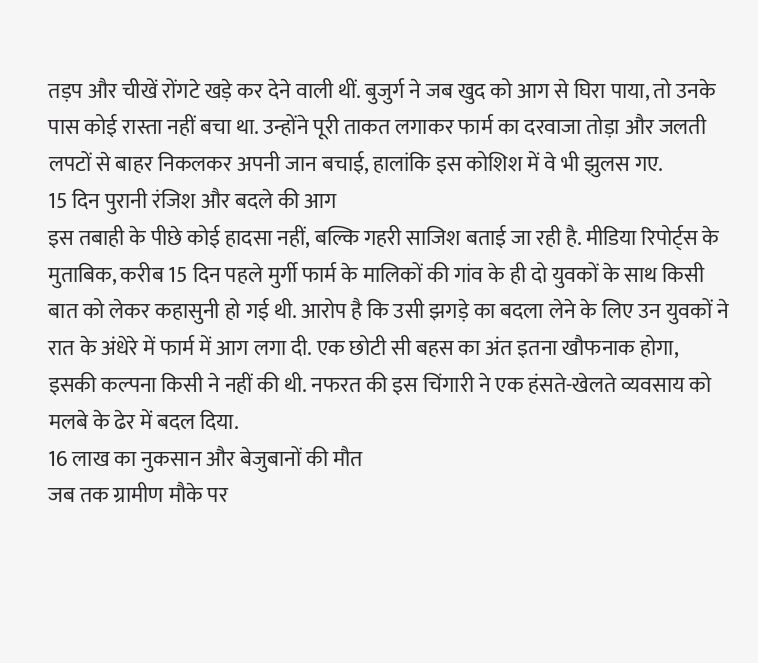तड़प और चीखें रोंगटे खड़े कर देने वाली थीं. बुजुर्ग ने जब खुद को आग से घिरा पाया, तो उनके पास कोई रास्ता नहीं बचा था. उन्होंने पूरी ताकत लगाकर फार्म का दरवाजा तोड़ा और जलती लपटों से बाहर निकलकर अपनी जान बचाई, हालांकि इस कोशिश में वे भी झुलस गए.
15 दिन पुरानी रंजिश और बदले की आग
इस तबाही के पीछे कोई हादसा नहीं, बल्कि गहरी साजिश बताई जा रही है. मीडिया रिपोर्ट्स के मुताबिक, करीब 15 दिन पहले मुर्गी फार्म के मालिकों की गांव के ही दो युवकों के साथ किसी बात को लेकर कहासुनी हो गई थी. आरोप है कि उसी झगड़े का बदला लेने के लिए उन युवकों ने रात के अंधेरे में फार्म में आग लगा दी. एक छोटी सी बहस का अंत इतना खौफनाक होगा, इसकी कल्पना किसी ने नहीं की थी. नफरत की इस चिंगारी ने एक हंसते-खेलते व्यवसाय को मलबे के ढेर में बदल दिया.
16 लाख का नुकसान और बेजुबानों की मौत
जब तक ग्रामीण मौके पर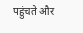पहुंचते और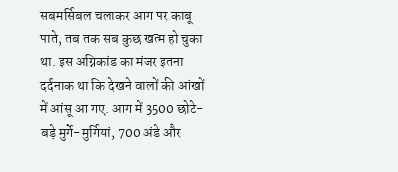सबमर्सिबल चलाकर आग पर काबू पाते, तब तक सब कुछ खत्म हो चुका था. इस अग्निकांड का मंजर इतना दर्दनाक था कि देखने वालों की आंखों में आंसू आ गए. आग में 3500 छोटे-बड़े मुर्गे-मुर्गियां, 700 अंडे और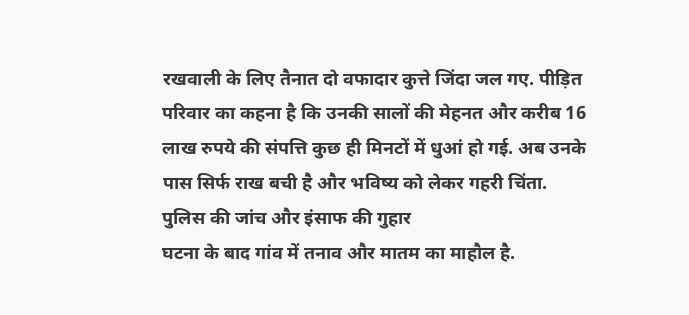रखवाली के लिए तैनात दो वफादार कुत्ते जिंदा जल गए. पीड़ित परिवार का कहना है कि उनकी सालों की मेहनत और करीब 16 लाख रुपये की संपत्ति कुछ ही मिनटों में धुआं हो गई. अब उनके पास सिर्फ राख बची है और भविष्य को लेकर गहरी चिंता.
पुलिस की जांच और इंसाफ की गुहार
घटना के बाद गांव में तनाव और मातम का माहौल है.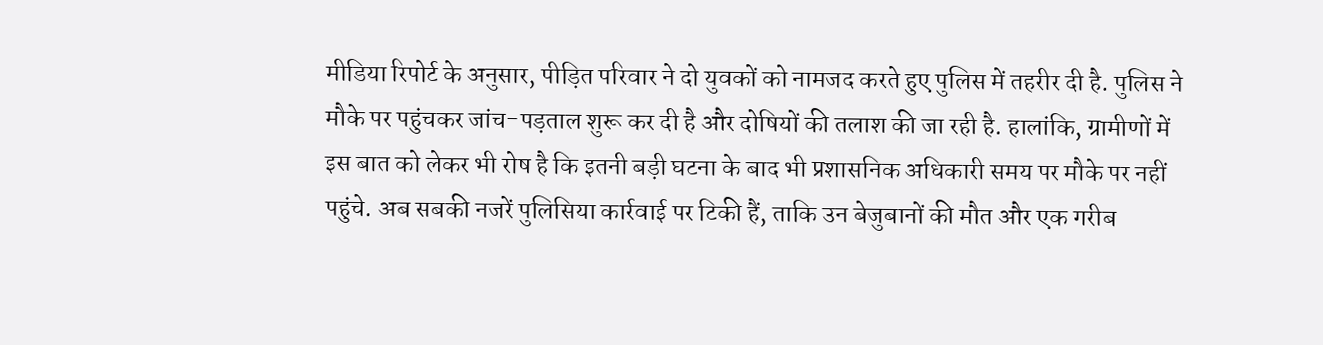मीडिया रिपोर्ट के अनुसार, पीड़ित परिवार ने दो युवकों को नामजद करते हुए पुलिस में तहरीर दी है. पुलिस ने मौके पर पहुंचकर जांच-पड़ताल शुरू कर दी है और दोषियों की तलाश की जा रही है. हालांकि, ग्रामीणों में इस बात को लेकर भी रोष है कि इतनी बड़ी घटना के बाद भी प्रशासनिक अधिकारी समय पर मौके पर नहीं पहुंचे. अब सबकी नजरें पुलिसिया कार्रवाई पर टिकी हैं, ताकि उन बेजुबानों की मौत और एक गरीब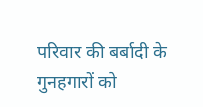परिवार की बर्बादी के गुनहगारों को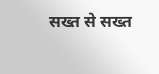सख्त से सख्त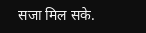सजा मिल सके.